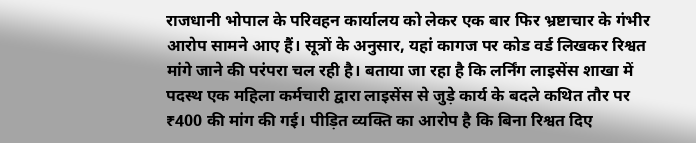राजधानी भोपाल के परिवहन कार्यालय को लेकर एक बार फिर भ्रष्टाचार के गंभीर आरोप सामने आए हैं। सूत्रों के अनुसार, यहां कागज पर कोड वर्ड लिखकर रिश्वत मांगे जाने की परंपरा चल रही है। बताया जा रहा है कि लर्निंग लाइसेंस शाखा में पदस्थ एक महिला कर्मचारी द्वारा लाइसेंस से जुड़े कार्य के बदले कथित तौर पर ₹400 की मांग की गई। पीड़ित व्यक्ति का आरोप है कि बिना रिश्वत दिए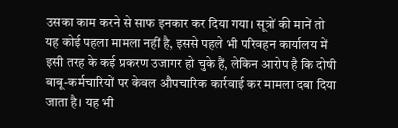उसका काम करने से साफ इनकार कर दिया गया। सूत्रों की मानें तो यह कोई पहला मामला नहीं है, इससे पहले भी परिवहन कार्यालय में इसी तरह के कई प्रकरण उजागर हो चुके हैं, लेकिन आरोप है कि दोषी बाबू-कर्मचारियों पर केवल औपचारिक कार्रवाई कर मामला दबा दिया जाता है। यह भी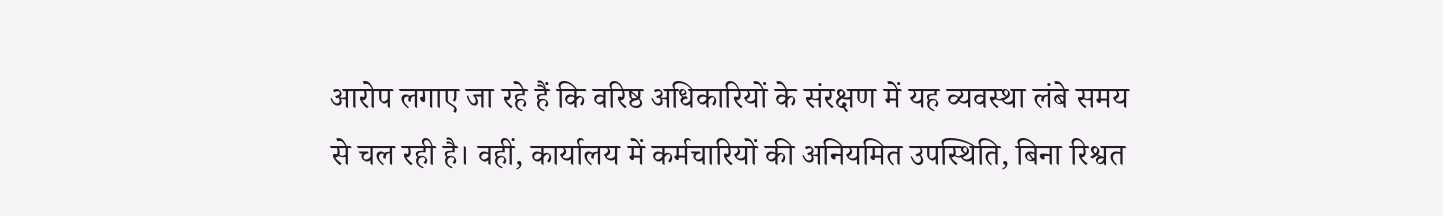आरोप लगाए जा रहे हैं कि वरिष्ठ अधिकारियों के संरक्षण में यह व्यवस्था लंबे समय से चल रही है। वहीं, कार्यालय में कर्मचारियों की अनियमित उपस्थिति, बिना रिश्वत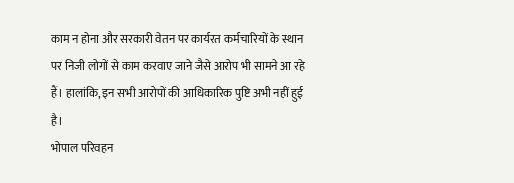काम न होना और सरकारी वेतन पर कार्यरत कर्मचारियों के स्थान पर निजी लोगों से काम करवाए जाने जैसे आरोप भी सामने आ रहे हैं। हालांकि, इन सभी आरोपों की आधिकारिक पुष्टि अभी नहीं हुई है।
भोपाल परिवहन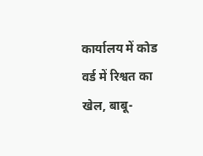कार्यालय में कोड वर्ड में रिश्वत का खेल, बाबू-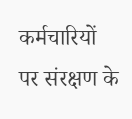कर्मचारियों पर संरक्षण के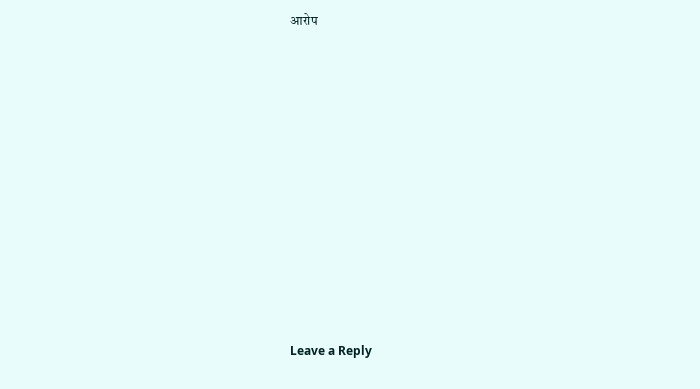आरोप












Leave a Reply